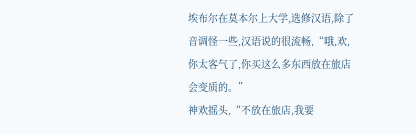埃布尔在莫本尔上大学,选修汉语,除了音调怪一些,汉语说的很流畅,“哦,欢,你太客气了,你买这么多东西放在旅店会变质的。”
神欢摇头,“不放在旅店,我要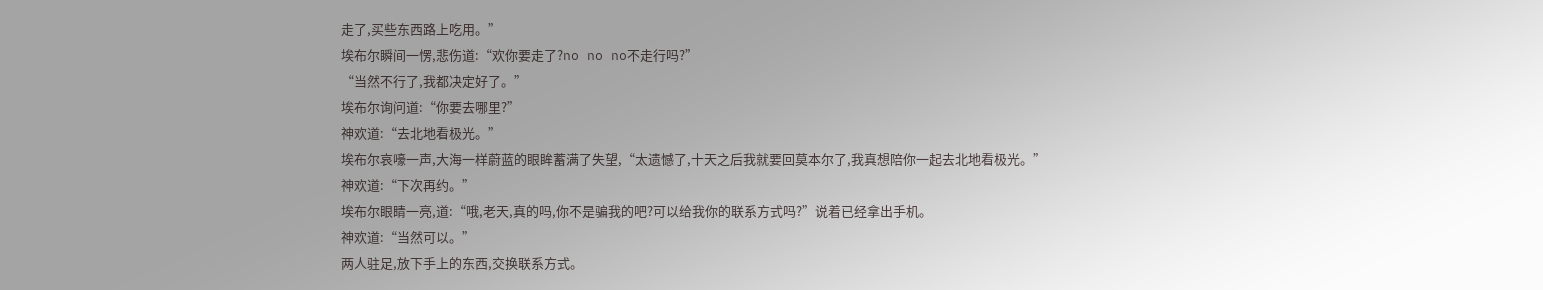走了,买些东西路上吃用。”
埃布尔瞬间一愣,悲伤道:“欢你要走了?no no no不走行吗?”
“当然不行了,我都决定好了。”
埃布尔询问道:“你要去哪里?”
神欢道:“去北地看极光。”
埃布尔哀嚎一声,大海一样蔚蓝的眼眸蓄满了失望,“太遗憾了,十天之后我就要回莫本尔了,我真想陪你一起去北地看极光。”
神欢道:“下次再约。”
埃布尔眼睛一亮,道:“哦,老天,真的吗,你不是骗我的吧?可以给我你的联系方式吗?”说着已经拿出手机。
神欢道:“当然可以。”
两人驻足,放下手上的东西,交换联系方式。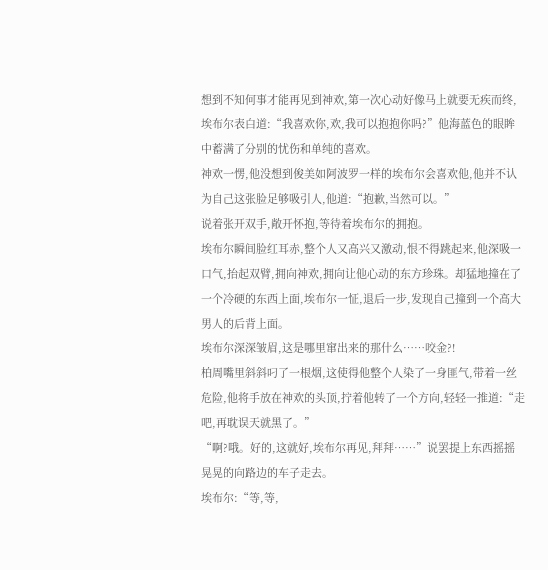想到不知何事才能再见到神欢,第一次心动好像马上就要无疾而终,埃布尔表白道:“我喜欢你,欢,我可以抱抱你吗?”他海蓝色的眼眸中蓄满了分别的忧伤和单纯的喜欢。
神欢一愣,他没想到俊美如阿波罗一样的埃布尔会喜欢他,他并不认为自己这张脸足够吸引人,他道:“抱歉,当然可以。”
说着张开双手,敞开怀抱,等待着埃布尔的拥抱。
埃布尔瞬间脸红耳赤,整个人又高兴又激动,恨不得跳起来,他深吸一口气,抬起双臂,拥向神欢,拥向让他心动的东方珍珠。却猛地撞在了一个冷硬的东西上面,埃布尔一怔,退后一步,发现自己撞到一个高大男人的后背上面。
埃布尔深深皱眉,这是哪里窜出来的那什么……咬金?!
柏周嘴里斜斜叼了一根烟,这使得他整个人染了一身匪气,带着一丝危险,他将手放在神欢的头顶,拧着他转了一个方向,轻轻一推道:“走吧,再耽误天就黑了。”
“啊?哦。好的,这就好,埃布尔再见,拜拜……”说罢提上东西摇摇晃晃的向路边的车子走去。
埃布尔:“等,等,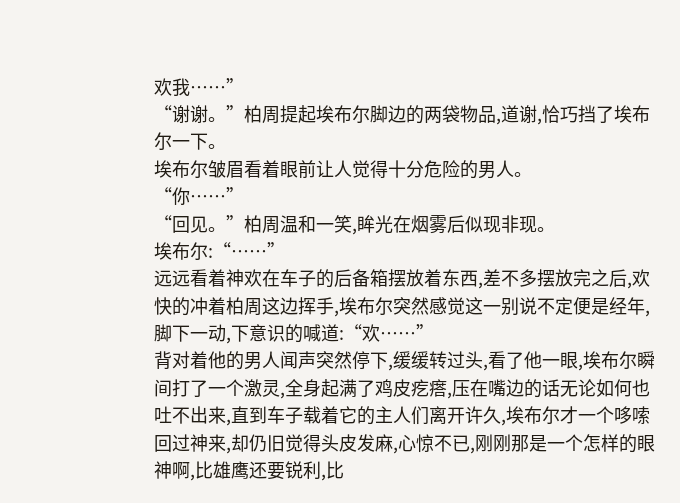欢我……”
“谢谢。”柏周提起埃布尔脚边的两袋物品,道谢,恰巧挡了埃布尔一下。
埃布尔皱眉看着眼前让人觉得十分危险的男人。
“你……”
“回见。”柏周温和一笑,眸光在烟雾后似现非现。
埃布尔:“……”
远远看着神欢在车子的后备箱摆放着东西,差不多摆放完之后,欢快的冲着柏周这边挥手,埃布尔突然感觉这一别说不定便是经年,脚下一动,下意识的喊道:“欢……”
背对着他的男人闻声突然停下,缓缓转过头,看了他一眼,埃布尔瞬间打了一个激灵,全身起满了鸡皮疙瘩,压在嘴边的话无论如何也吐不出来,直到车子载着它的主人们离开许久,埃布尔才一个哆嗦回过神来,却仍旧觉得头皮发麻,心惊不已,刚刚那是一个怎样的眼神啊,比雄鹰还要锐利,比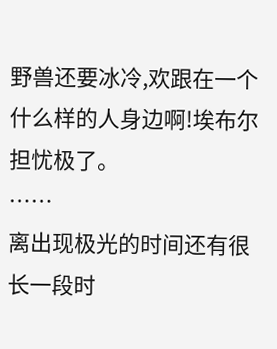野兽还要冰冷,欢跟在一个什么样的人身边啊!埃布尔担忧极了。
……
离出现极光的时间还有很长一段时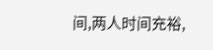间,两人时间充裕,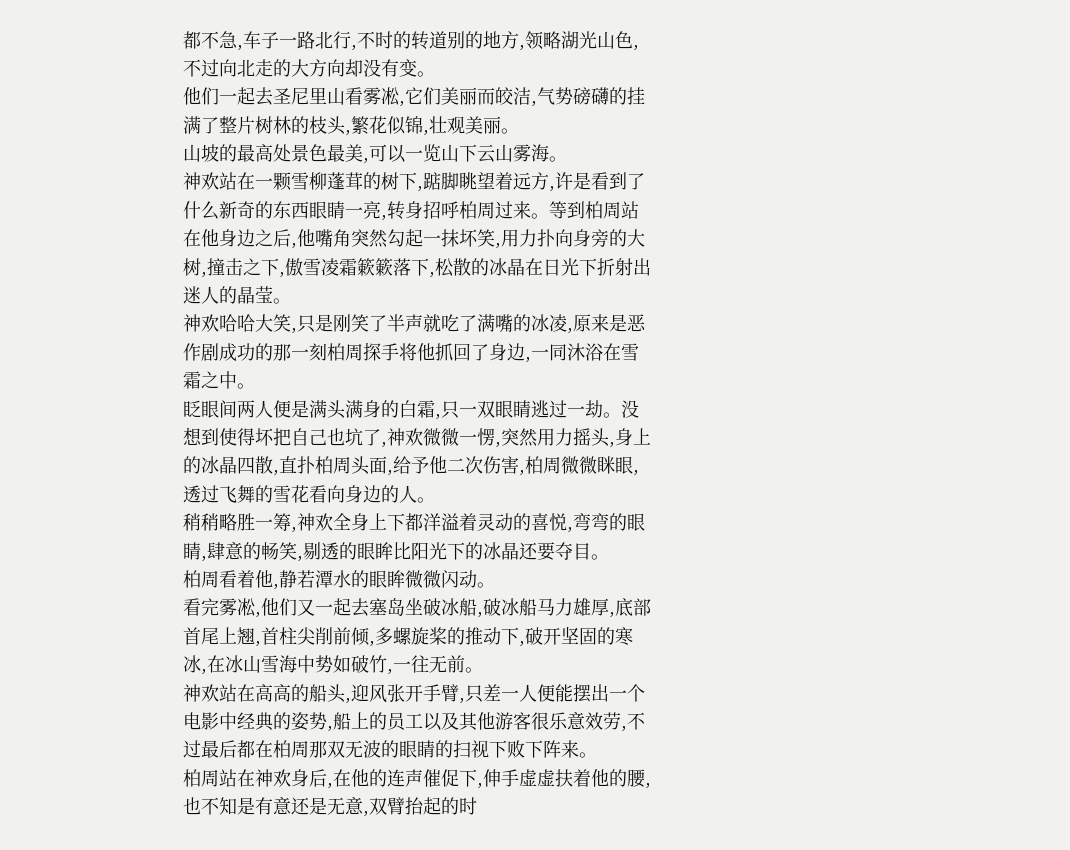都不急,车子一路北行,不时的转道别的地方,领略湖光山色,不过向北走的大方向却没有变。
他们一起去圣尼里山看雾凇,它们美丽而皎洁,气势磅礴的挂满了整片树林的枝头,繁花似锦,壮观美丽。
山坡的最高处景色最美,可以一览山下云山雾海。
神欢站在一颗雪柳蓬茸的树下,踮脚眺望着远方,许是看到了什么新奇的东西眼睛一亮,转身招呼柏周过来。等到柏周站在他身边之后,他嘴角突然勾起一抹坏笑,用力扑向身旁的大树,撞击之下,傲雪凌霜簌簌落下,松散的冰晶在日光下折射出迷人的晶莹。
神欢哈哈大笑,只是刚笑了半声就吃了满嘴的冰凌,原来是恶作剧成功的那一刻柏周探手将他抓回了身边,一同沐浴在雪霜之中。
眨眼间两人便是满头满身的白霜,只一双眼睛逃过一劫。没想到使得坏把自己也坑了,神欢微微一愣,突然用力摇头,身上的冰晶四散,直扑柏周头面,给予他二次伤害,柏周微微眯眼,透过飞舞的雪花看向身边的人。
稍稍略胜一筹,神欢全身上下都洋溢着灵动的喜悦,弯弯的眼睛,肆意的畅笑,剔透的眼眸比阳光下的冰晶还要夺目。
柏周看着他,静若潭水的眼眸微微闪动。
看完雾凇,他们又一起去塞岛坐破冰船,破冰船马力雄厚,底部首尾上翘,首柱尖削前倾,多螺旋桨的推动下,破开坚固的寒冰,在冰山雪海中势如破竹,一往无前。
神欢站在高高的船头,迎风张开手臂,只差一人便能摆出一个电影中经典的姿势,船上的员工以及其他游客很乐意效劳,不过最后都在柏周那双无波的眼睛的扫视下败下阵来。
柏周站在神欢身后,在他的连声催促下,伸手虚虚扶着他的腰,也不知是有意还是无意,双臂抬起的时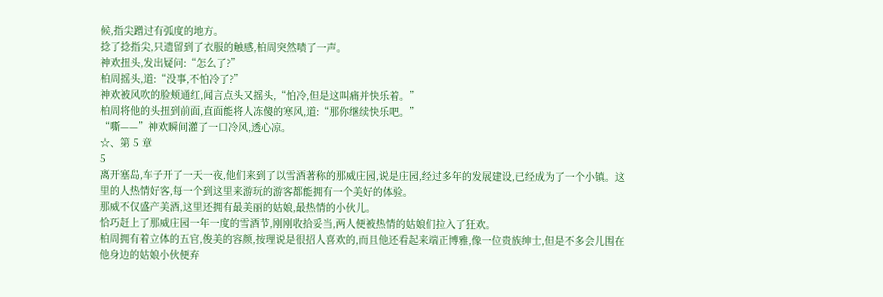候,指尖蹭过有弧度的地方。
捻了捻指尖,只遗留到了衣服的触感,柏周突然啧了一声。
神欢扭头,发出疑问:“怎么了?”
柏周摇头,道:“没事,不怕冷了?”
神欢被风吹的脸颊通红,闻言点头又摇头,“怕冷,但是这叫痛并快乐着。”
柏周将他的头扭到前面,直面能将人冻傻的寒风,道:“那你继续快乐吧。”
“嘶——”神欢瞬间灌了一口冷风,透心凉。
☆、第 5 章
5
离开塞岛,车子开了一天一夜,他们来到了以雪酒著称的那威庄园,说是庄园,经过多年的发展建设,已经成为了一个小镇。这里的人热情好客,每一个到这里来游玩的游客都能拥有一个美好的体验。
那威不仅盛产美酒,这里还拥有最美丽的姑娘,最热情的小伙儿。
恰巧赶上了那威庄园一年一度的雪酒节,刚刚收拾妥当,两人便被热情的姑娘们拉入了狂欢。
柏周拥有着立体的五官,俊美的容颜,按理说是很招人喜欢的,而且他还看起来端正博雅,像一位贵族绅士,但是不多会儿围在他身边的姑娘小伙便弃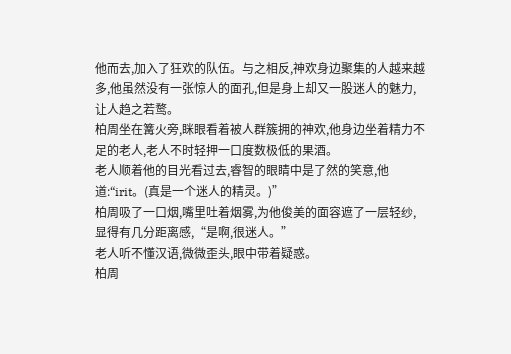他而去,加入了狂欢的队伍。与之相反,神欢身边聚集的人越来越多,他虽然没有一张惊人的面孔,但是身上却又一股迷人的魅力,让人趋之若鹜。
柏周坐在篝火旁,眯眼看着被人群簇拥的神欢,他身边坐着精力不足的老人,老人不时轻押一口度数极低的果酒。
老人顺着他的目光看过去,睿智的眼睛中是了然的笑意,他道:“irit。(真是一个迷人的精灵。)”
柏周吸了一口烟,嘴里吐着烟雾,为他俊美的面容遮了一层轻纱,显得有几分距离感,“是啊,很迷人。”
老人听不懂汉语,微微歪头,眼中带着疑惑。
柏周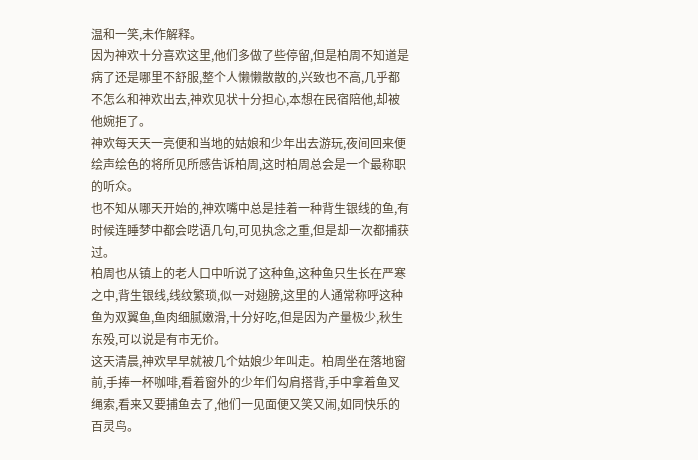温和一笑,未作解释。
因为神欢十分喜欢这里,他们多做了些停留,但是柏周不知道是病了还是哪里不舒服,整个人懒懒散散的,兴致也不高,几乎都不怎么和神欢出去,神欢见状十分担心,本想在民宿陪他,却被他婉拒了。
神欢每天天一亮便和当地的姑娘和少年出去游玩,夜间回来便绘声绘色的将所见所感告诉柏周,这时柏周总会是一个最称职的听众。
也不知从哪天开始的,神欢嘴中总是挂着一种背生银线的鱼,有时候连睡梦中都会呓语几句,可见执念之重,但是却一次都捕获过。
柏周也从镇上的老人口中听说了这种鱼,这种鱼只生长在严寒之中,背生银线,线纹繁琐,似一对翅膀,这里的人通常称呼这种鱼为双翼鱼,鱼肉细腻嫩滑,十分好吃,但是因为产量极少,秋生东殁,可以说是有市无价。
这天清晨,神欢早早就被几个姑娘少年叫走。柏周坐在落地窗前,手捧一杯咖啡,看着窗外的少年们勾肩搭背,手中拿着鱼叉绳索,看来又要捕鱼去了,他们一见面便又笑又闹,如同快乐的百灵鸟。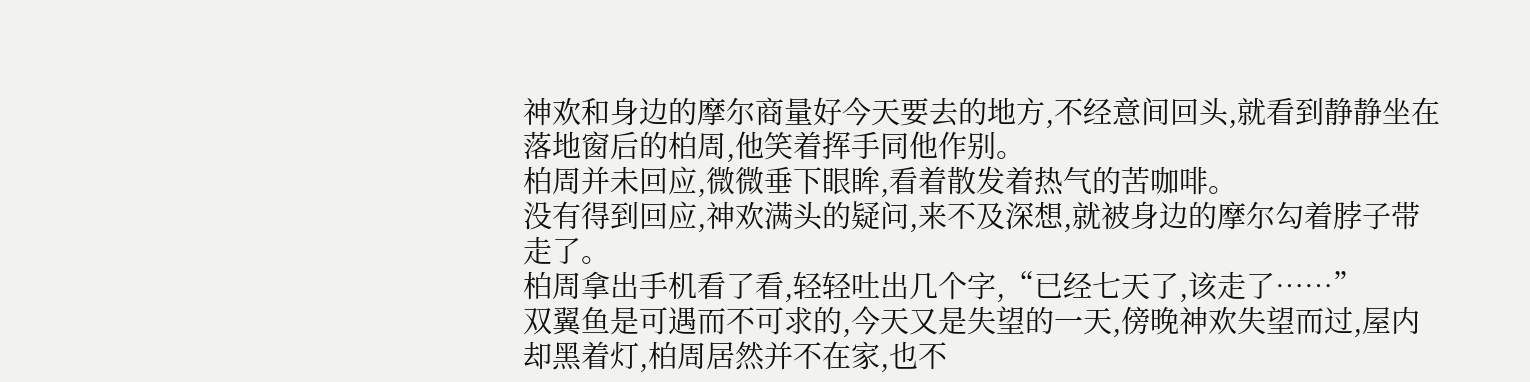神欢和身边的摩尔商量好今天要去的地方,不经意间回头,就看到静静坐在落地窗后的柏周,他笑着挥手同他作别。
柏周并未回应,微微垂下眼眸,看着散发着热气的苦咖啡。
没有得到回应,神欢满头的疑问,来不及深想,就被身边的摩尔勾着脖子带走了。
柏周拿出手机看了看,轻轻吐出几个字,“已经七天了,该走了……”
双翼鱼是可遇而不可求的,今天又是失望的一天,傍晚神欢失望而过,屋内却黑着灯,柏周居然并不在家,也不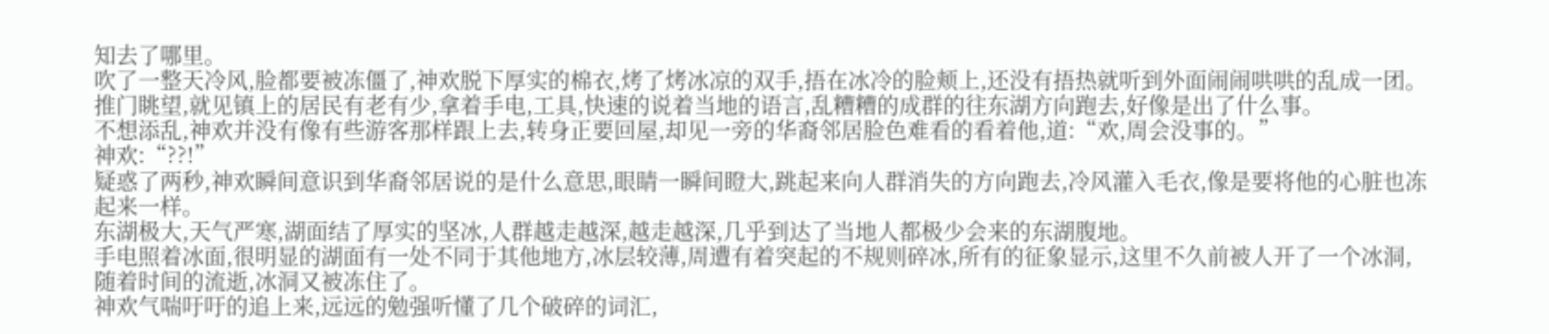知去了哪里。
吹了一整天冷风,脸都要被冻僵了,神欢脱下厚实的棉衣,烤了烤冰凉的双手,捂在冰冷的脸颊上,还没有捂热就听到外面闹闹哄哄的乱成一团。
推门眺望,就见镇上的居民有老有少,拿着手电,工具,快速的说着当地的语言,乱糟糟的成群的往东湖方向跑去,好像是出了什么事。
不想添乱,神欢并没有像有些游客那样跟上去,转身正要回屋,却见一旁的华裔邻居脸色难看的看着他,道:“欢,周会没事的。”
神欢:“??!”
疑惑了两秒,神欢瞬间意识到华裔邻居说的是什么意思,眼睛一瞬间瞪大,跳起来向人群消失的方向跑去,冷风灌入毛衣,像是要将他的心脏也冻起来一样。
东湖极大,天气严寒,湖面结了厚实的坚冰,人群越走越深,越走越深,几乎到达了当地人都极少会来的东湖腹地。
手电照着冰面,很明显的湖面有一处不同于其他地方,冰层较薄,周遭有着突起的不规则碎冰,所有的征象显示,这里不久前被人开了一个冰洞,随着时间的流逝,冰洞又被冻住了。
神欢气喘吁吁的追上来,远远的勉强听懂了几个破碎的词汇,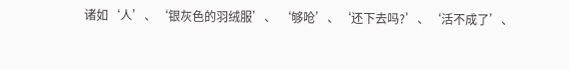诸如‘人’、‘银灰色的羽绒服’、 ‘够呛’、‘还下去吗?’、‘活不成了’、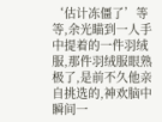‘估计冻僵了’等等,余光瞄到一人手中提着的一件羽绒服,那件羽绒服眼熟极了,是前不久他亲自挑选的,神欢脑中瞬间一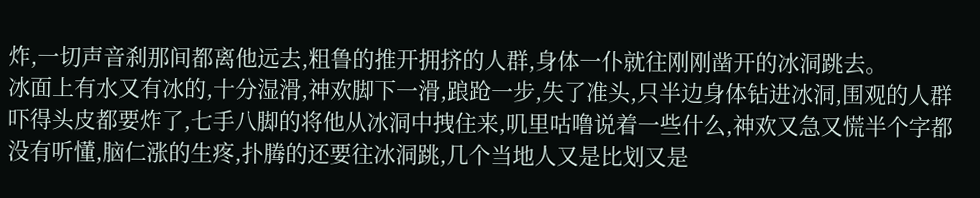炸,一切声音刹那间都离他远去,粗鲁的推开拥挤的人群,身体一仆就往刚刚凿开的冰洞跳去。
冰面上有水又有冰的,十分湿滑,神欢脚下一滑,踉跄一步,失了准头,只半边身体钻进冰洞,围观的人群吓得头皮都要炸了,七手八脚的将他从冰洞中拽住来,叽里咕噜说着一些什么,神欢又急又慌半个字都没有听懂,脑仁涨的生疼,扑腾的还要往冰洞跳,几个当地人又是比划又是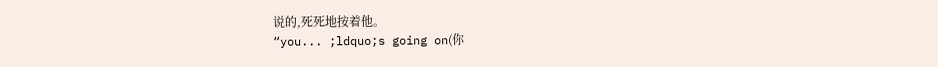说的,死死地按着他。
“you... ;ldquo;s going on(你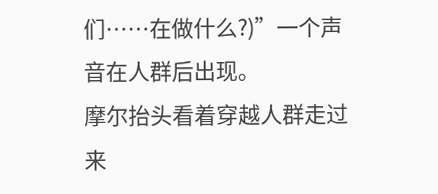们……在做什么?)”一个声音在人群后出现。
摩尔抬头看着穿越人群走过来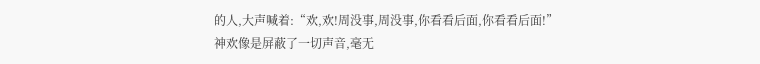的人,大声喊着:“欢,欢!周没事,周没事,你看看后面,你看看后面!”
神欢像是屏蔽了一切声音,毫无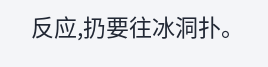反应,扔要往冰洞扑。